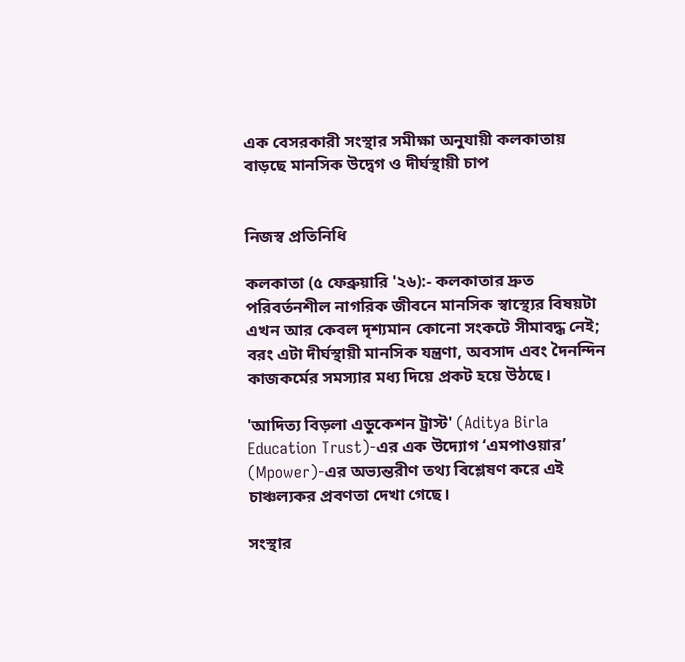এক বেসরকারী সংস্থার সমীক্ষা অনুযায়ী কলকাতায় বাড়ছে মানসিক উদ্বেগ ও দীর্ঘস্থায়ী চাপ


নিজস্ব প্রতিনিধি

কলকাতা (৫ ফেব্রুয়ারি '২৬):- কলকাতার দ্রুত পরিবর্তনশীল নাগরিক জীবনে মানসিক স্বাস্থ্যের বিষয়টা এখন আর কেবল দৃশ্যমান কোনো সংকটে সীমাবদ্ধ নেই; বরং এটা দীর্ঘস্থায়ী মানসিক যন্ত্রণা, অবসাদ এবং দৈনন্দিন কাজকর্মের সমস্যার মধ্য দিয়ে প্রকট হয়ে উঠছে।

'আদিত্য বিড়লা এডুকেশন ট্রাস্ট' (Aditya Birla Education Trust)-এর এক উদ্যোগ ‘এমপাওয়ার’ (Mpower)-এর অভ্যন্তরীণ তথ্য বিশ্লেষণ করে এই চাঞ্চল্যকর প্রবণতা দেখা গেছে।

সংস্থার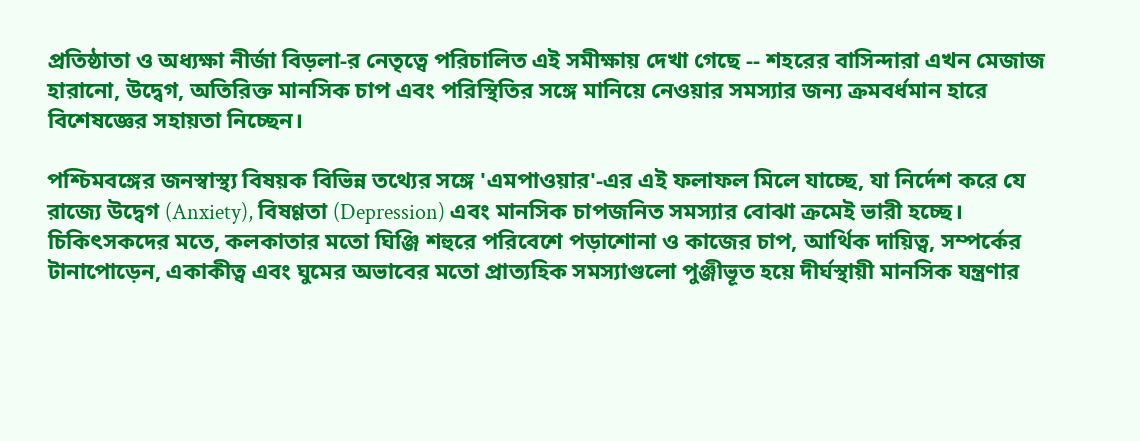প্রতিষ্ঠাতা ও অধ্যক্ষা নীর্জা বিড়লা-র নেতৃত্বে পরিচালিত এই সমীক্ষায় দেখা গেছে -- শহরের বাসিন্দারা এখন মেজাজ হারানো, উদ্বেগ, অতিরিক্ত মানসিক চাপ এবং পরিস্থিতির সঙ্গে মানিয়ে নেওয়ার সমস্যার জন্য ক্রমবর্ধমান হারে বিশেষজ্ঞের সহায়তা নিচ্ছেন।

পশ্চিমবঙ্গের জনস্বাস্থ্য বিষয়ক বিভিন্ন তথ্যের সঙ্গে 'এমপাওয়ার'-এর এই ফলাফল মিলে যাচ্ছে, যা নির্দেশ করে যে রাজ্যে উদ্বেগ (Anxiety), বিষণ্ণতা (Depression) এবং মানসিক চাপজনিত সমস্যার বোঝা ক্রমেই ভারী হচ্ছে। চিকিৎসকদের মতে, কলকাতার মতো ঘিঞ্জি শহুরে পরিবেশে পড়াশোনা ও কাজের চাপ, আর্থিক দায়িত্ব, সম্পর্কের টানাপোড়েন, একাকীত্ব এবং ঘুমের অভাবের মতো প্রাত্যহিক সমস্যাগুলো পুঞ্জীভূত হয়ে দীর্ঘস্থায়ী মানসিক যন্ত্রণার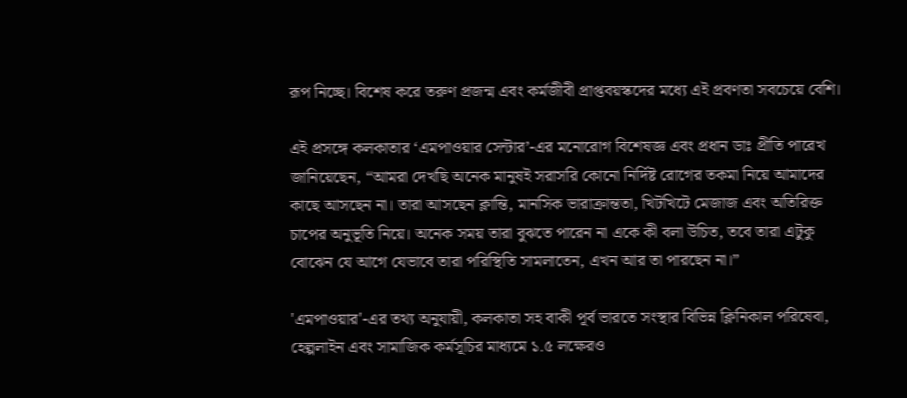রূপ নিচ্ছে। বিশেষ করে তরুণ প্রজন্ম এবং কর্মজীবী প্রাপ্তবয়স্কদের মধ্যে এই প্রবণতা সবচেয়ে বেশি।

এই প্রসঙ্গে কলকাতার ‘এমপাওয়ার সেন্টার’-এর মনোরোগ বিশেষজ্ঞ এবং প্রধান ডাঃ প্রীতি পারেখ জানিয়েছেন, “আমরা দেখছি অনেক মানুষই সরাসরি কোনো নির্দিষ্ট রোগের তকমা নিয়ে আমাদের কাছে আসছেন না। তারা আসছেন ক্লান্তি, মানসিক ভারাক্রান্ততা, খিটখিটে মেজাজ এবং অতিরিক্ত চাপের অনুভূতি নিয়ে। অনেক সময় তারা বুঝতে পারেন না একে কী বলা উচিত, তবে তারা এটুকু বোঝেন যে আগে যেভাবে তারা পরিস্থিতি সামলাতেন, এখন আর তা পারছেন না।”

'এমপাওয়ার'-এর তথ্য অনুযায়ী, কলকাতা সহ বাকী পূর্ব ভারতে সংস্থার বিভিন্ন ক্লিনিকাল পরিষেবা, হেল্পলাইন এবং সামাজিক কর্মসূচির মাধ্যমে ১.৫ লক্ষেরও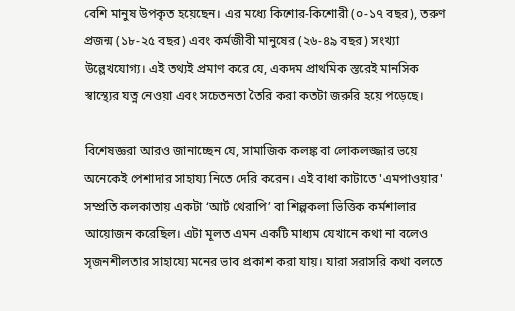বেশি মানুষ উপকৃত হয়েছেন। এর মধ্যে কিশোর-কিশোরী (০-১৭ বছর), তরুণ প্রজন্ম (১৮-২৫ বছর) এবং কর্মজীবী মানুষের (২৬-৪৯ বছর) সংখ্যা উল্লেখযোগ্য। এই তথ্যই প্রমাণ করে যে, একদম প্রাথমিক স্তরেই মানসিক স্বাস্থ্যের যত্ন নেওয়া এবং সচেতনতা তৈরি করা কতটা জরুরি হয়ে পড়েছে।

বিশেষজ্ঞরা আরও জানাচ্ছেন যে, সামাজিক কলঙ্ক বা লোকলজ্জার ভয়ে অনেকেই পেশাদার সাহায্য নিতে দেরি করেন। এই বাধা কাটাতে 'এমপাওয়ার' সম্প্রতি কলকাতায় একটা ‘আর্ট থেরাপি’ বা শিল্পকলা ভিত্তিক কর্মশালার আয়োজন করেছিল। এটা মূলত এমন একটি মাধ্যম যেখানে কথা না বলেও সৃজনশীলতার সাহায্যে মনের ভাব প্রকাশ করা যায়। যারা সরাসরি কথা বলতে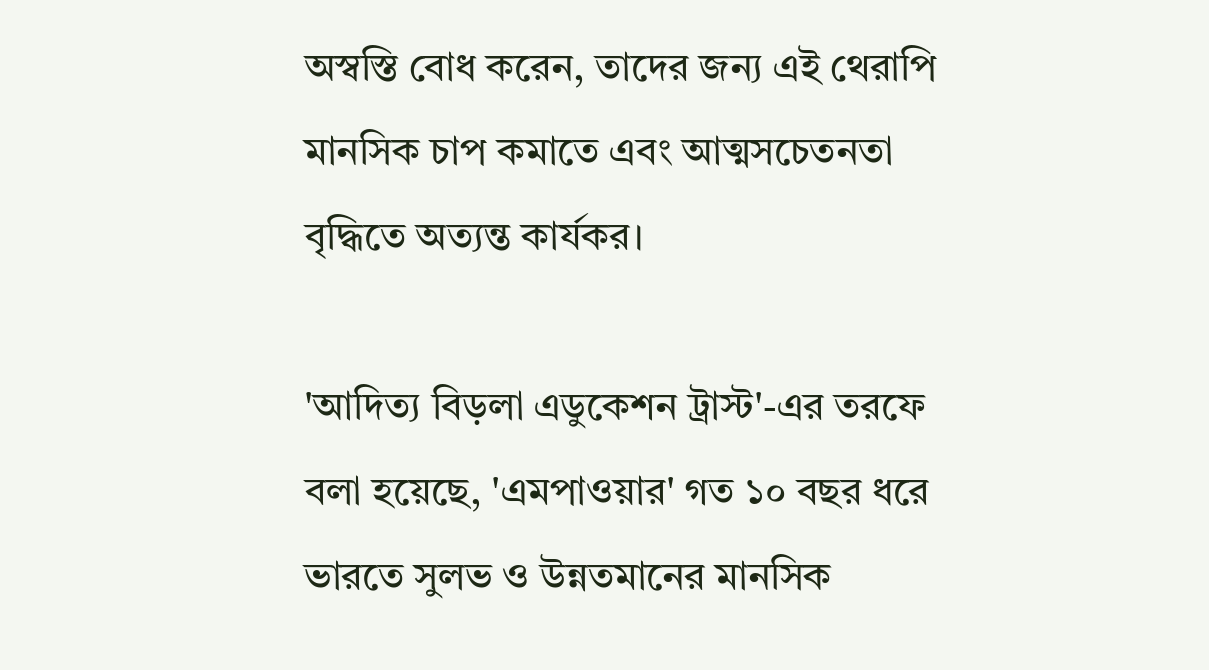অস্বস্তি বোধ করেন, তাদের জন্য এই থেরাপি মানসিক চাপ কমাতে এবং আত্মসচেতনতা বৃদ্ধিতে অত্যন্ত কার্যকর।

'আদিত্য বিড়লা এডুকেশন ট্রাস্ট'-এর তরফে বলা হয়েছে, 'এমপাওয়ার' গত ১০ বছর ধরে ভারতে সুলভ ও উন্নতমানের মানসিক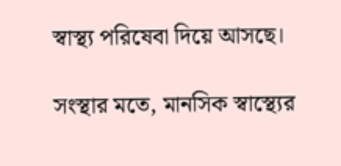স্বাস্থ্য পরিষেবা দিয়ে আসছে।

সংস্থার মতে, মানসিক স্বাস্থ্যের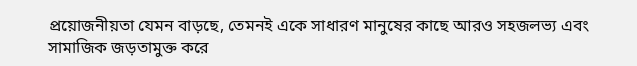প্রয়োজনীয়তা যেমন বাড়ছে, তেমনই একে সাধারণ মানুষের কাছে আরও সহজলভ্য এবং সামাজিক জড়তামুক্ত করে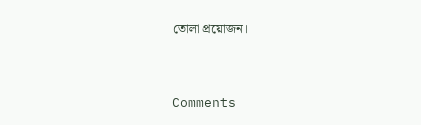তোলা প্রয়োজন।


Comments